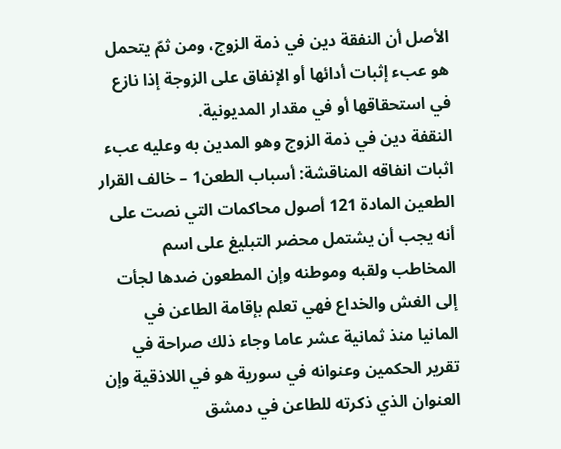الأصل أن النفقة دين في ذمة الزوج، ومن ثمّ يتحمل هو عبء إثبات أدائها أو الإنفاق على الزوجة إذا نازع في استحقاقها أو في مقدار المديونية.
النقفة دين في ذمة الزوج وهو المدين به وعليه عبء اثبات انفاقه المناقشة: أسباب الطعن1 – خالف القرار الطعين المادة 121 أصول محاكمات التي نصت على أنه يجب أن يشتمل محضر التبليغ على اسم المخاطب ولقبه وموطنه وإن المطعون ضدها لجأت إلى الغش والخداع فهي تعلم بإقامة الطاعن في المانيا منذ ثمانية عشر عاما وجاء ذلك صراحة في تقرير الحكمين وعنوانه في سورية هو في اللاذقية وإن العنوان الذي ذكرته للطاعن في دمشق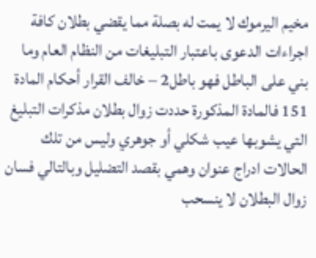مخيم اليرموك لا يمت له بصلة مما يقضي بطلان كافة اجراءات الدعوى باعتبار التبليغات من النظام العام وما بني على الباطل فهو باطل2 – خالف القرار أحكام المادة 151 فالمادة المذكورة حددت زوال بطلان مذكرات التبليغ التي يشوبها عيب شكلي أو جوهري وليس من تلك الحالات ادراج عنوان وهمي بقصد التضليل وبالتالي فسان زوال البطلان لا ينسحب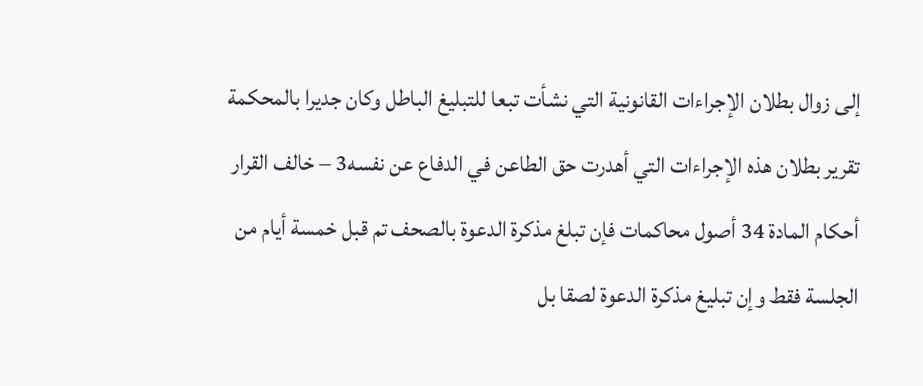إلى زوال بطلان الإجراءات القانونية التي نشأت تبعا للتبليغ الباطل وكان جديرا بالمحكمة تقرير بطلان هذه الإجراءات التي أهدرت حق الطاعن في الدفاع عن نفسه3 – خالف القرار أحكام المادة 34 أصول محاکمات فإن تبلغ مذكرة الدعوة بالصحف تم قبل خمسة أيام من الجلسة فقط وإن تبلیغ مذكرة الدعوة لصقا بل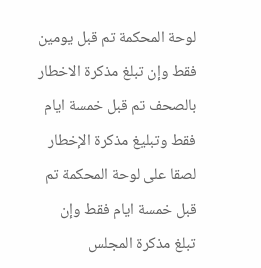لوحة المحكمة تم قبل يومين فقط وإن تبلغ مذكرة الاخطار بالصحف تم قبل خمسة ايام فقط وتبليغ مذكرة الإخطار لصقا على لوحة المحكمة تم قبل خمسة ايام فقط وإن تبلغ مذكرة المجلس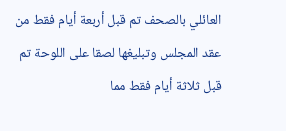العائلي بالصحف تم قبل أربعة أيام فقط من عقد المجلس وتبليغها لصقا على اللوحة تم قبل ثلاثة أيام فقط مما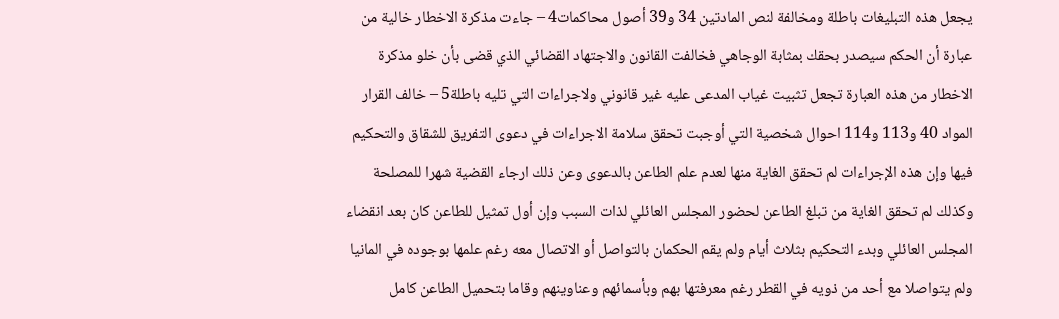يجعل هذه التبليغات باطلة ومخالفة لنص المادتين 34 و39 أصول محاكمات4 – جاءت مذكرة الاخطار خالية من عبارة أن الحكم سيصدر بحقك بمثابة الوجاهي فخالفت القانون والاجتهاد القضائي الذي قضى بأن خلو مذكرة الاخطار من هذه العبارة تجعل تثبيت غياب المدعى عليه غير قانوني ولاجراءات التي تليه باطلة5 – خالف القرار المواد 40 و113 و114 احوال شخصية التي أوجبت تحقق سلامة الاجراءات في دعوى التفريق للشقاق والتحكيم فيها وإن هذه الإجراءات لم تحقق الغاية منها لعدم علم الطاعن بالدعوى وعن ذلك ارجاء القضية شهرا للمصلحة وكذلك لم تحقق الغاية من تبلغ الطاعن لحضور المجلس العائلي لذات السبب وإن أول تمثيل للطاعن کان بعد انقضاء المجلس العائلي وبدء التحكيم بثلاث أيام ولم يقم الحكمان بالتواصل أو الاتصال معه رغم علمها بوجوده في المانيا ولم يتواصلا مع أحد من ذويه في القطر رغم معرفتها بهم وبأسمائهم وعناوينهم وقاما بتحميل الطاعن كامل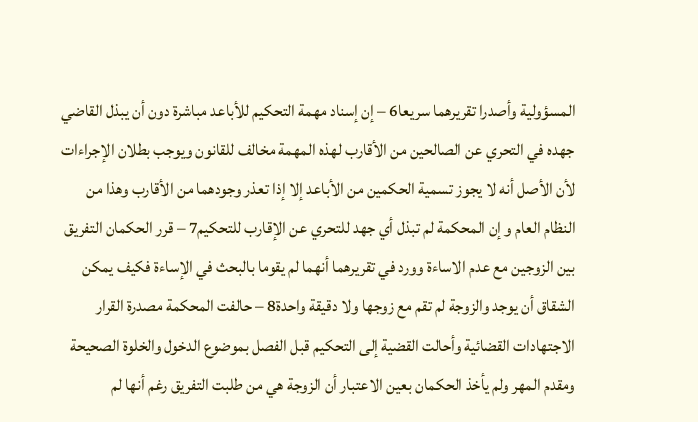المسؤولية وأصدرا تقريرهما سريعا6 – إن إسناد مهمة التحكيم للأباعد مباشرة دون أن يبذل القاضي جهده في التحري عن الصالحين من الأقارب لهذه المهمة مخالف للقانون ويوجب بطلان الإجراءات لأن الأصل أنه لا يجوز تسمية الحكمين من الأباعد إلا إذا تعذر وجودهما من الأقارب وهذا من النظام العام و إن المحكمة لم تبذل أي جهد للتحري عن الإقارب للتحكيم7 – قرر الحكمان التفريق بين الزوجين مع عدم الاساءة وورد في تقريرهما أنهما لم يقوما بالبحث في الإساءة فكيف يمكن الشقاق أن يوجد والزوجة لم تقم مع زوجها ولا دقيقة واحدة8 – حالفت المحكمة مصدرة القرار الاجتهادات القضائية وأحالت القضية إلى التحكيم قبل الفصل بموضوع الدخول والخلوة الصحيحة ومقدم المهر ولم يأخذ الحكمان بعين الاعتبار أن الزوجة هي من طلبت التفريق رغم أنها لم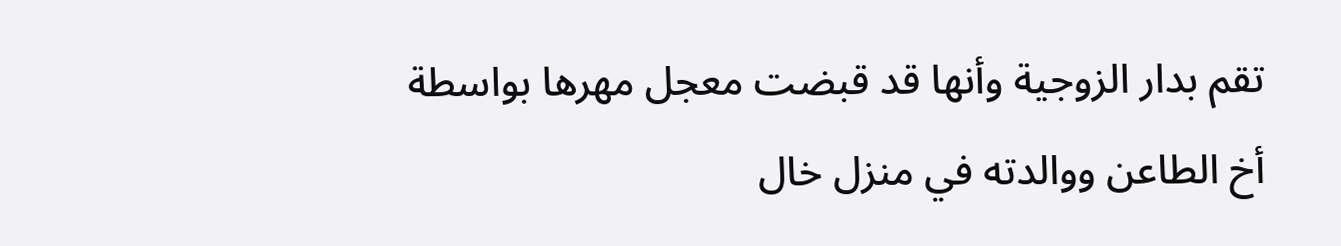تقم بدار الزوجية وأنها قد قبضت معجل مهرها بواسطة أخ الطاعن ووالدته في منزل خال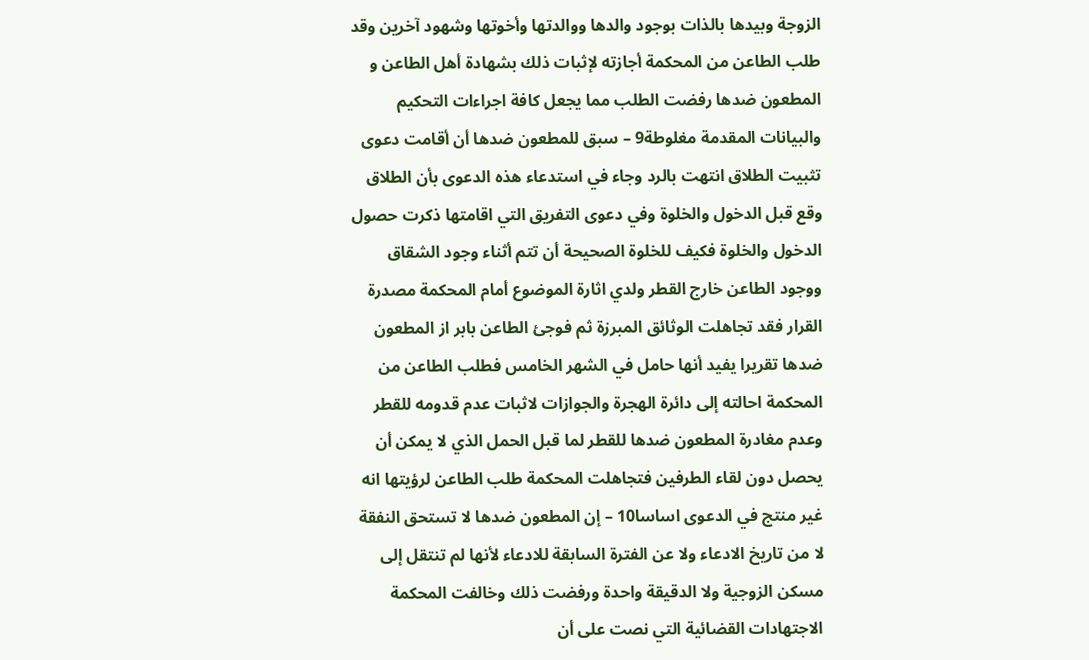الزوجة وبيدها بالذات بوجود والدها ووالدتها وأخوتها وشهود آخرین وقد طلب الطاعن من المحكمة أجازته لإثبات ذلك بشهادة أهل الطاعن و المطعون ضدها رفضت الطلب مما يجعل كافة اجراءات التحكيم والبيانات المقدمة مغلوطة9 – سبق للمطعون ضدها أن أقامت دعوى تثبيت الطلاق انتهت بالرد وجاء في استدعاء هذه الدعوى بأن الطلاق وقع قبل الدخول والخلوة وفي دعوى التفريق التي اقامتها ذكرت حصول الدخول والخلوة فكيف للخلوة الصحيحة أن تتم أثناء وجود الشقاق ووجود الطاعن خارج القطر ولدي اثارة الموضوع أمام المحكمة مصدرة القرار فقد تجاهلت الوثائق المبرزة ثم فوجئ الطاعن بابر از المطعون ضدها تقريرا يفيد أنها حامل في الشهر الخامس فطلب الطاعن من المحكمة احالته إلى دائرة الهجرة والجوازات لاثبات عدم قدومه للقطر وعدم مغادرة المطعون ضدها للقطر لما قبل الحمل الذي لا يمكن أن يحصل دون لقاء الطرفين فتجاهلت المحكمة طلب الطاعن لرؤيتها انه غير منتج في الدعوى اساسا10 – إن المطعون ضدها لا تستحق النفقة لا من تاريخ الادعاء ولا عن الفترة السابقة للادعاء لأنها لم تنتقل إلى مسكن الزوجية ولا الدقيقة واحدة ورفضت ذلك وخالفت المحكمة الاجتهادات القضائية التي نصت على أن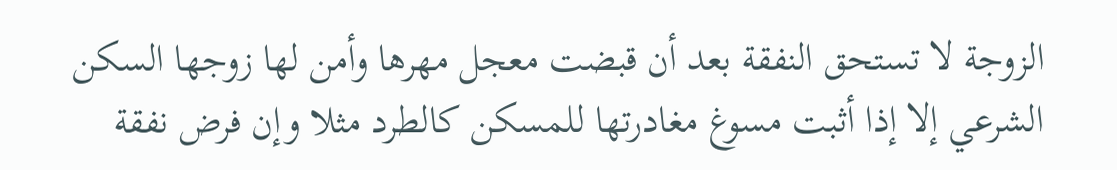الزوجة لا تستحق النفقة بعد أن قبضت معجل مهرها وأمن لها زوجها السكن الشرعي إلا إذا أثبت مسوغ مغادرتها للمسكن كالطرد مثلا وإن فرض نفقة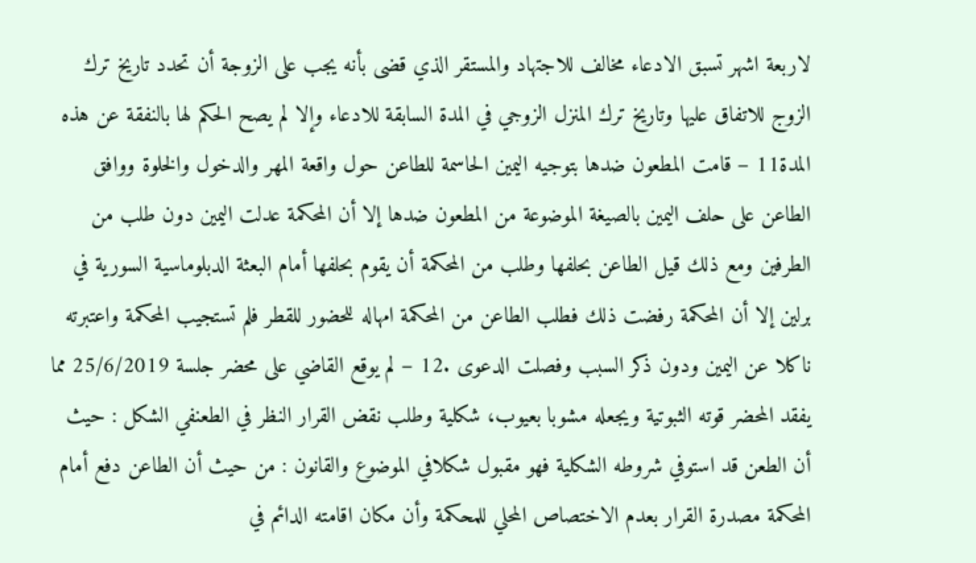لاربعة اشهر تسبق الادعاء مخالف للاجتهاد والمستقر الذي قضى بأنه يجب على الزوجة أن تحدد تاريخ ترك الزوج للاتفاق عليها وتاريخ ترك المنزل الزوجي في المدة السابقة للادعاء وإلا لم يصح الحكم لها بالنفقة عن هذه المدة11 – قامت المطعون ضدها بتوجيه اليمين الحاسمة للطاعن حول واقعة المهر والدخول والخلوة ووافق الطاعن على حلف اليمين بالصيغة الموضوعة من المطعون ضدها إلا أن المحكمة عدلت اليمين دون طلب من الطرفين ومع ذلك قيل الطاعن بحلفها وطلب من المحكمة أن يقوم بحلفها أمام البعثة الدبلوماسية السورية في برلين إلا أن المحكمة رفضت ذلك فطلب الطاعن من المحكمة امهاله للحضور للقطر فلم تستجيب المحكمة واعتبرته ناکلا عن اليمين ودون ذكر السبب وفصلت الدعوى .12 – لم يوقع القاضي على محضر جلسة 25/6/2019 مما يفقد المحضر قوته الثبوتية ويجعله مشوبا بعيوب، شكلية وطلب نقض القرار النظر في الطعنفي الشكل : حيث أن الطعن قد استوفي شروطه الشكلية فهو مقبول شكلافي الموضوع والقانون : من حيث أن الطاعن دفع أمام المحكمة مصدرة القرار بعدم الاختصاص المحلي للمحكمة وأن مكان اقامته الدائم في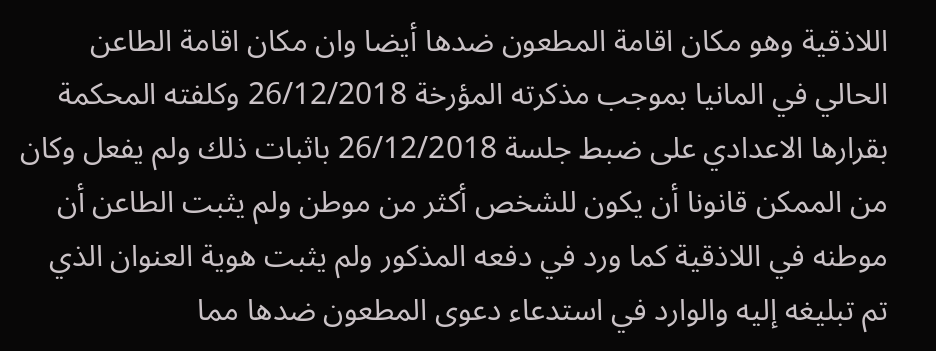اللاذقية وهو مكان اقامة المطعون ضدها أيضا وان مكان اقامة الطاعن الحالي في المانيا بموجب مذكرته المؤرخة 26/12/2018 وكلفته المحكمة بقرارها الاعدادي على ضبط جلسة 26/12/2018 باثبات ذلك ولم يفعل وكان من الممكن قانونا أن يكون للشخص أكثر من موطن ولم يثبت الطاعن أن موطنه في اللاذقية كما ورد في دفعه المذكور ولم يثبت هوية العنوان الذي تم تبليغه إليه والوارد في استدعاء دعوى المطعون ضدها مما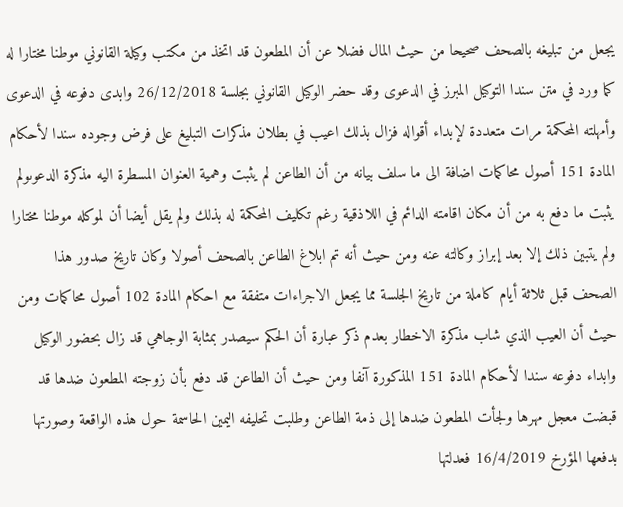يجعل من تبليغه بالصحف صحيحا من حيث المال فضلا عن أن المطعون قد اتخذ من مكتب وكيلة القانوني موطنا مختارا له كما ورد في متن سندا التوكيل المبرز في الدعوى وقد حضر الوكيل القانوني بجلسة 26/12/2018 وابدی دفوعه في الدعوى وأمهلته المحكمة مرات متعددة لإبداء أقواله فزال بذلك اعيب في بطلان مذكرات التبليغ على فرض وجوده سندا لأحكام المادة 151 أصول محاكمات اضافة الى ما سلف بيانه من أن الطاعن لم يثبت وهمية العنوان المسطرة اليه مذكرة الدعوىولم يثبت ما دفع به من أن مكان اقامته الدائم في اللاذقية رغم تكليف المحكمة له بذلك ولم يقل أيضا أن لموكله موطنا مختارا ولم يتبين ذلك إلا بعد إبراز وكالته عنه ومن حيث أنه تم ابلاغ الطاعن بالصحف أصولا وكان تاريخ صدور هذا الصحف قبل ثلاثة أيام كاملة من تاريخ الجلسة مما يجعل الاجراءات متفقة مع احكام المادة 102 أصول محاكمات ومن حيث أن العيب الذي شاب مذكرة الاخطار بعدم ذكر عبارة أن الحكم سيصدر بمثابة الوجاهي قد زال بحضور الوكيل وابداء دفوعه سندا لأحكام المادة 151 المذكورة آنفا ومن حيث أن الطاعن قد دفع بأن زوجته المطعون ضدها قد قبضت معجل مهرها ولجأت المطعون ضدها إلى ذمة الطاعن وطلبت تحليفه اليمين الحاسمة حول هذه الواقعة وصورتها بدفعها المؤرخ 16/4/2019 فعدلتها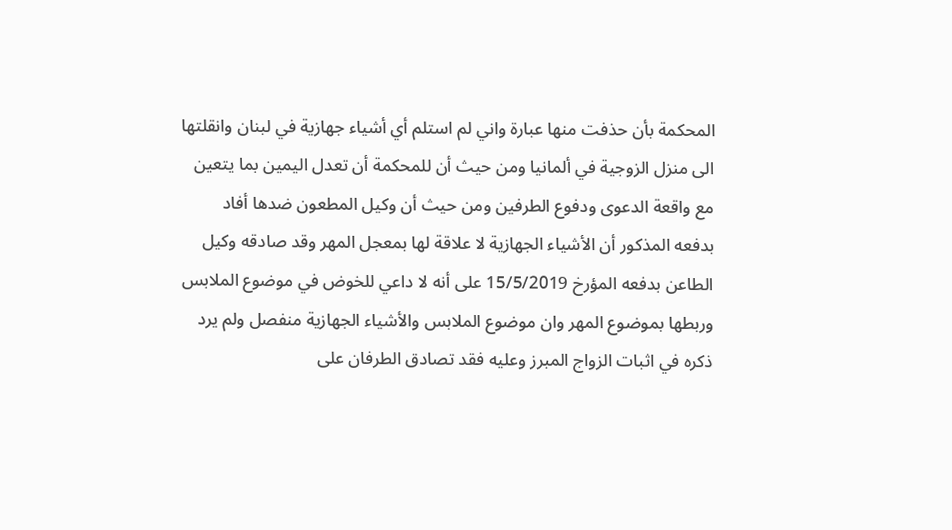المحكمة بأن حذفت منها عبارة واني لم استلم أي أشياء جهازية في لبنان وانقلتها الى منزل الزوجية في ألمانيا ومن حيث أن للمحكمة أن تعدل اليمين بما يتعين مع واقعة الدعوى ودفوع الطرفين ومن حيث أن وكيل المطعون ضدها أفاد بدفعه المذكور أن الأشياء الجهازية لا علاقة لها بمعجل المهر وقد صادقه وكيل الطاعن بدفعه المؤرخ 15/5/2019 على أنه لا داعي للخوض في موضوع الملابس وربطها بموضوع المهر وان موضوع الملابس والأشياء الجهازية منفصل ولم يرد ذكره في اثبات الزواج المبرز وعليه فقد تصادق الطرفان على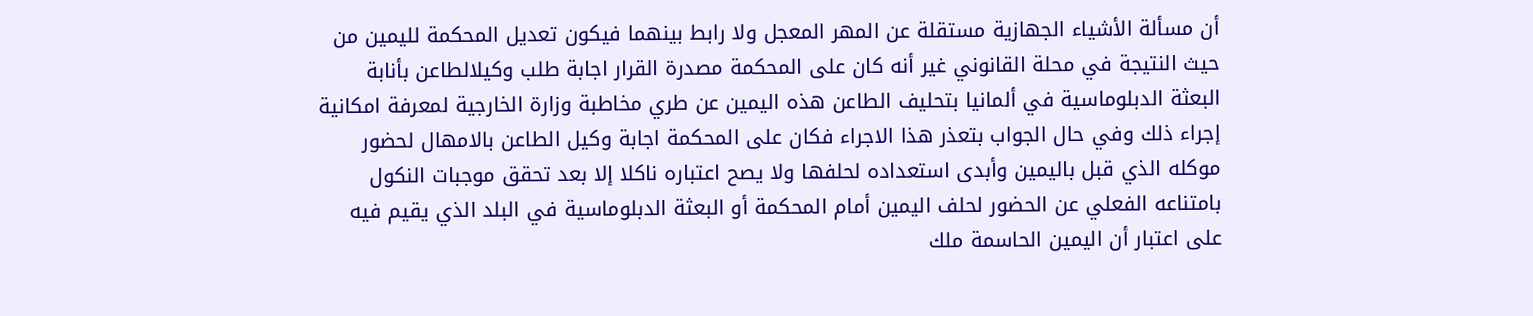أن مسألة الأشياء الجهازية مستقلة عن المهر المعجل ولا رابط بينهما فيكون تعديل المحكمة لليمين من حيث النتيجة في محلة القانوني غير أنه كان على المحكمة مصدرة القرار اجابة طلب وكيلالطاعن بأنابة البعثة الدبلوماسية في ألمانيا بتحليف الطاعن هذه اليمين عن طري مخاطبة وزارة الخارجية لمعرفة امكانية إجراء ذلك وفي حال الجواب بتعذر هذا الاجراء فكان على المحكمة اجابة وكيل الطاعن بالامهال لحضور موكله الذي قبل باليمين وأبدى استعداده لحلفها ولا يصح اعتباره ناکلا إلا بعد تحقق موجبات النكول بامتناعه الفعلي عن الحضور لحلف اليمين أمام المحكمة أو البعثة الدبلوماسية في البلد الذي يقيم فيه على اعتبار أن اليمين الحاسمة ملك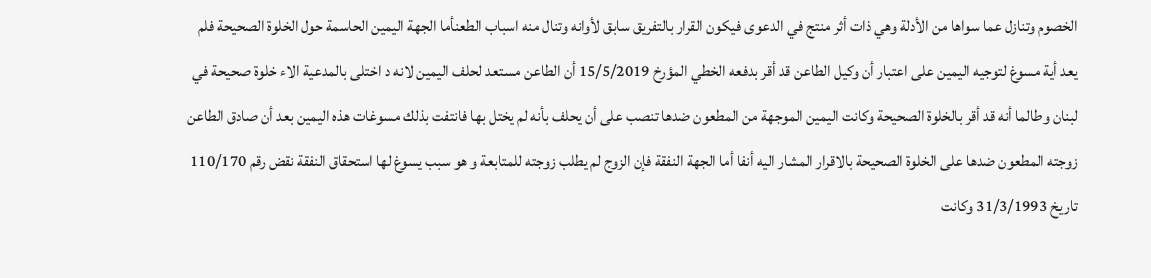الخصوم وتنازل عما سواها من الأدلة وهي ذات أثر منتج في الدعوى فيكون القرار بالتفريق سابق لأوانه وتنال منه اسباب الطعنأما الجهة اليمين الحاسمة حول الخلوة الصحيحة فلم يعد أية مسوغ لتوجيه اليمين على اعتبار أن وكيل الطاعن قد أقر بدفعه الخطي المؤرخ 15/5/2019 أن الطاعن مستعد لحلف اليمين لانه د اختلى بالمدعية الاء خلوة صحيحة في لبنان وطالما أنه قد أقر بالخلوة الصحيحة وكانت اليمين الموجهة من المطعون ضدها تنصب على أن يحلف بأنه لم يختل بها فانتفت بذلك مسوغات هذه اليمين بعد أن صادق الطاعن زوجته المطعون ضدها على الخلوة الصحيحة بالاقرار المشار اليه أنفا أما الجهة النفقة فإن الزوج لم يطلب زوجته للمتابعة و هو سبب يسوغ لها استحقاق النفقة نقض رقم 110/170 تاریخ 31/3/1993 وكانت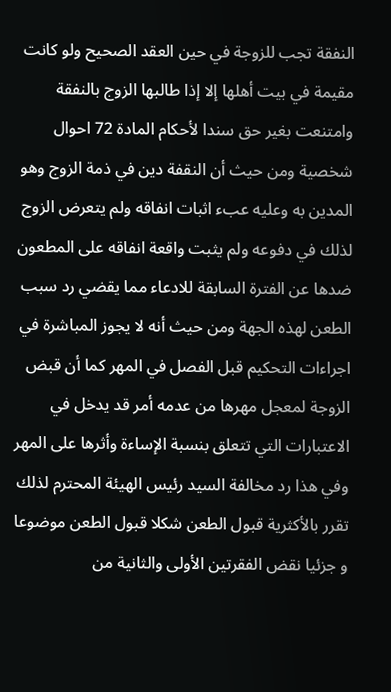النفقة تجب للزوجة في حين العقد الصحيح ولو كانت مقيمة في بيت أهلها إلا إذا طالبها الزوج بالنفقة وامتنعت بغير حق سندا لأحكام المادة 72 احوال شخصية ومن حيث أن النقفة دين في ذمة الزوج وهو المدين به وعليه عبء اثبات انفاقه ولم يتعرض الزوج لذلك في دفوعه ولم يثبت واقعة انفاقه علی المطعون ضدها عن الفترة السابقة للادعاء مما يقضي رد سبب الطعن لهذه الجهة ومن حيث أنه لا يجوز المباشرة في اجراءات التحكيم قبل الفصل في المهر كما أن قبض الزوجة لمعجل مهرها من عدمه أمر قد يدخل في الاعتبارات التي تتعلق بنسبة الإساءة وأثرها على المهر وفي هذا رد مخالفة السيد رئيس الهيئة المحترم لذلك تقرر بالأكثرية قبول الطعن شكلا قبول الطعن موضوعا و جزئيا نقض الفقرتين الأولى والثانية من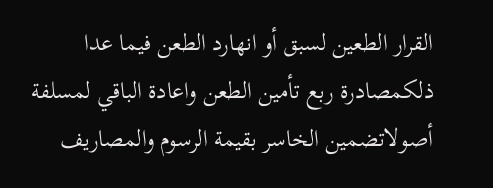القرار الطعين لسبق أو انهارد الطعن فيما عدا ذلكمصادرة ربع تأمين الطعن واعادة الباقي لمسلفة أصولاتضمين الخاسر بقيمة الرسوم والمصاريف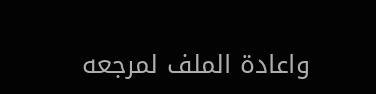واعادة الملف لمرجعه